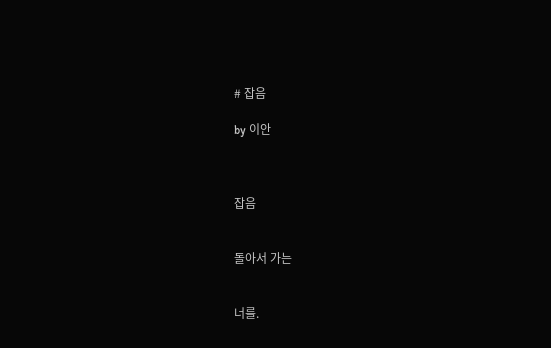# 잡음

by 이안



잡음


돌아서 가는


너를.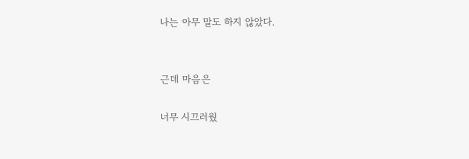나는 아무 말도 하지 않았다.


근데 마음은

너무 시끄러웠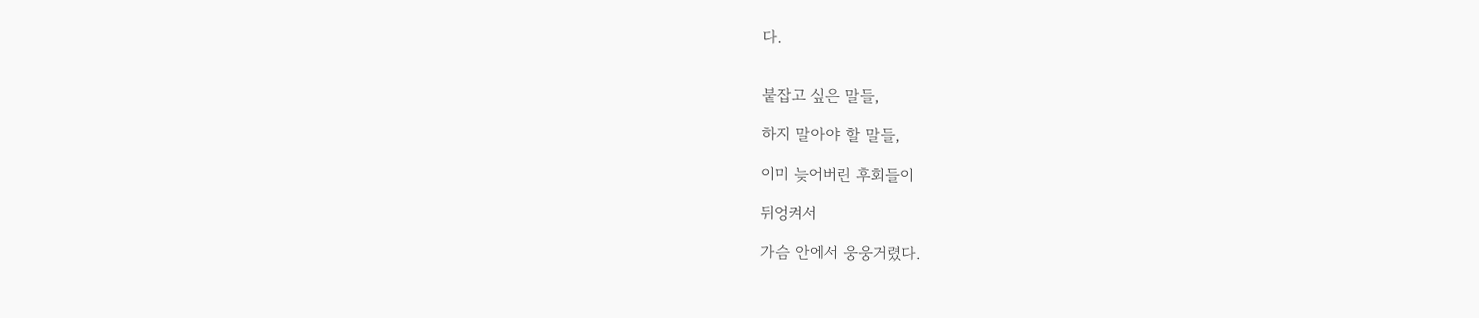다.


붙잡고 싶은 말들,

하지 말아야 할 말들,

이미 늦어버린 후회들이

뒤엉켜서

가슴 안에서 웅웅거렸다.